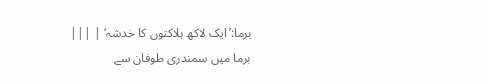برما:’ایک لاکھ ہلاکتوں کا خدشہ‘ | |||
برما میں سمندری طوفان سے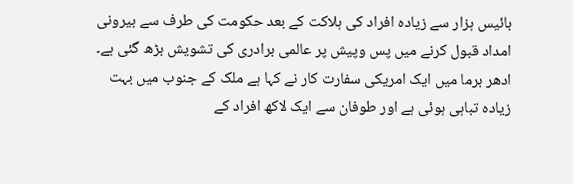بائیس ہزار سے زیادہ افراد کی ہلاکت کے بعد حکومت کی طرف سے بیرونی امداد قبول کرنے میں پس وپیش پر عالمی برادری کی تشویش بڑھ گئی ہے۔ ادھر برما میں ایک امریکی سفارت کار نے کہا ہے ملک کے جنوب میں بہت زیادہ تباہی ہوئی ہے اور طوفان سے ایک لاکھ افراد کے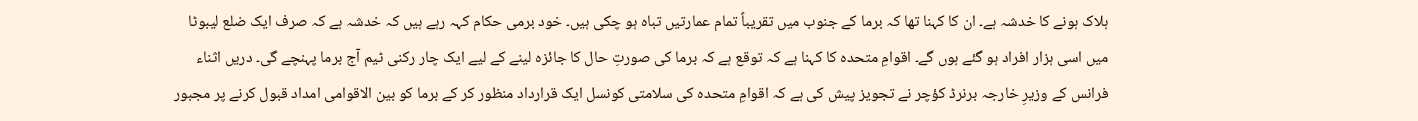ہلاک ہونے کا خدشہ ہے۔ ان کا کہنا تھا کہ برما کے جنوب میں تقریباً تمام عمارتیں تباہ ہو چکی ہیں۔ خود برمی حکام کہہ رہے ہیں کہ خدشہ ہے کہ صرف ایک ضلع لیبوٹا میں اسی ہزار افراد ہو گئے ہوں گے۔ اقوامِ متحدہ کا کہنا ہے کہ توقع ہے کہ برما کی صورتِ حال کا جائزہ لینے کے لیے ایک چار رکنی ٹیم آج برما پہنچے گی۔ دریں اثناء فرانس کے وزیرِ خارجہ برنرڈ کؤچر نے تجویز پیش کی ہے کہ اقوامِ متحدہ کی سلامتی کونسل ایک قرارداد منظور کر کے برما کو بین الاقوامی امداد قبول کرنے پر مجبور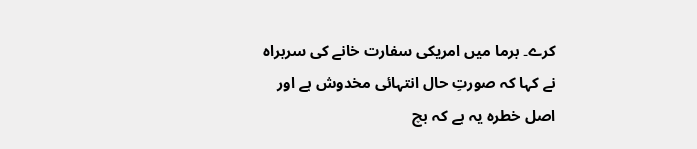کرے۔ برما میں امریکی سفارت خانے کی سربراہ نے کہا کہ صورتِ حال انتہائی مخدوش ہے اور اصل خطرہ یہ ہے کہ بچ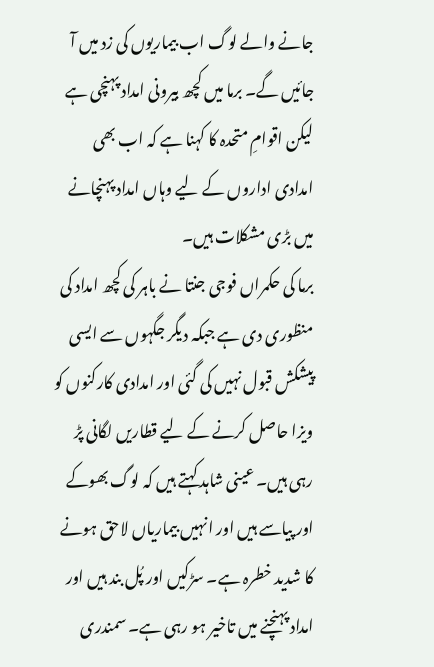جانے والے لوگ اب بیماریوں کی زد میں آ جائیں گے۔ برما میں کچھ بیرونی امداد پہنچی ہے لیکن اقوامِ متحدہ کا کہنا ہے کہ اب بھی امدادی اداروں کے لیے وہاں امداد پہنچانے میں بڑی مشکلات ہیں۔
برما کی حکمراں فوجی جنتا نے باہر کی کچھ امداد کی منظوری دی ہے جبکہ دیگر جگہوں سے ایسی پیشکش قبول نہیں کی گئی اور امدادی کارکنوں کو ویزا حاصل کرنے کے لیے قطاریں لگانی پڑ رہی ہیں۔ عینی شاہد کہتے ہیں کہ لوگ بھوکے اور پیاسے ہیں اور انہیں بیماریاں لاحق ہونے کا شدید خطرہ ہے۔ سڑکیں اور پُل بند ہیں اور امداد پہنچنے میں تاخیر ہو رہی ہے۔ سمندری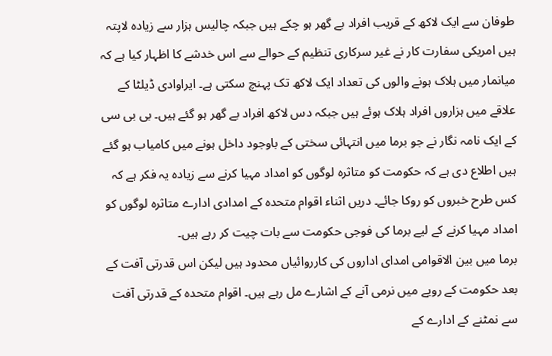طوفان سے ایک لاکھ کے قریب افراد بے گھر ہو چکے ہیں جبکہ چالیس ہزار سے زیادہ لاپتہ ہیں امریکی سفارت کار نے غیر سرکاری تنظیم کے حوالے سے اس خدشے کا اظہار کیا ہے کہ میانمار میں ہلاک ہونے والوں کی تعداد ایک لاکھ تک پہنچ سکتی ہے۔ ایراوادی ڈیلٹا کے علاقے میں ہزاروں افراد ہلاک ہوئے ہیں جبکہ دس لاکھ افراد بے گھر ہو گئے ہیں۔ بی بی سی کے ایک نامہ نگار نے جو برما میں انتہائی سختی کے باوجود داخل ہونے میں کامیاب ہو گئے ہیں اطلاع دی ہے کہ حکومت کو متاثرہ لوگوں کو امداد مہیا کرنے سے زیادہ یہ فکر ہے کہ کس طرح خبروں کو روکا جائے۔ دریں اثناء اقوام متحدہ کے امدادی ادارے متاثرہ لوگوں کو امداد مہیا کرنے کے لیے برما کی فوجی حکومت سے بات چیت کر رہے ہیں۔
برما میں بین الاقوامی امدای اداروں کی کارروائیاں محدود ہیں لیکن اس قدرتی آفت کے بعد حکومت کے رویے میں نرمی آنے کے اشارے مل رہے ہیں۔ اقوام متحدہ کے قدرتی آفت سے نمٹنے کے ادارے کے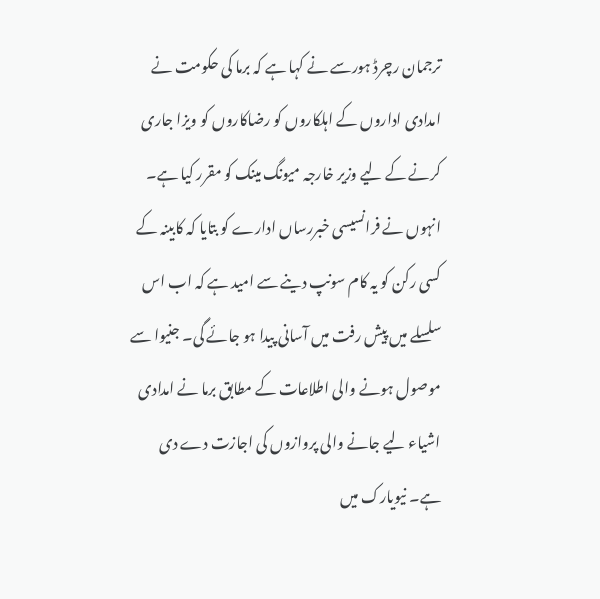ترجمان رچرڈ ہورسے نے کہا ہے کہ برما کی حکومت نے امدادی اداروں کے اہلکاروں کو رضاکاروں کو ویزا جاری کرنے کے لیے وزیر خارجہ میونگ مینک کو مقرر کیا ہے۔ انہوں نے فرانسیسی خبررساں ادارے کو بتایا کہ کابینہ کے کسی رکن کو یہ کام سونپ دینے سے امید ہے کہ اب اس سلسلے میں پیش رفت میں آسانی پیدا ہو جائے گی۔ جنیوا سے موصول ہونے والی اطلاعات کے مطابق برما نے امدادی اشیاء لیے جانے والی پروازوں کی اجازت دے دی ہے۔ نیویارک میں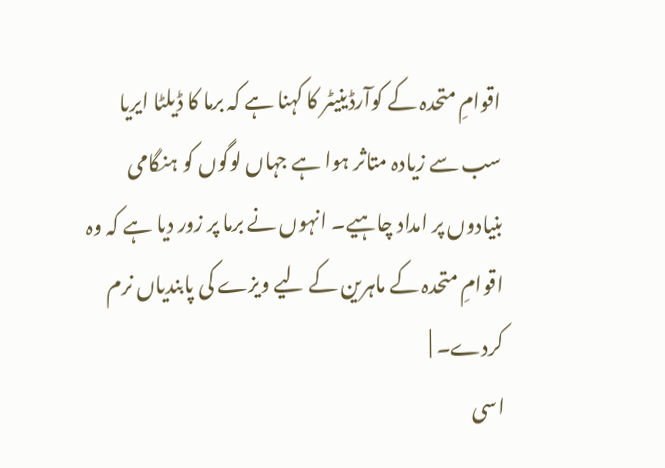اقوامِ متحدہ کے کوآرڈینیٹر کا کہنا ہے کہ برما کا ڈیلٹا ایریا سب سے زیادہ متاثر ہوا ہے جہاں لوگوں کو ہنگامی بنیادوں پر امداد چاہیے۔ انہوں نے برما پر زور دیا ہے کہ وہ اقوامِ متحدہ کے ماہرین کے لیے ویزے کی پابندیاں نرم کردے۔ |
اسی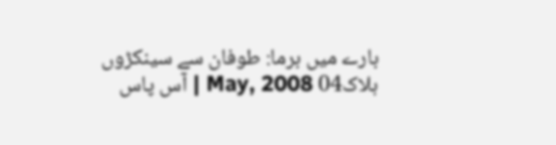بارے میں برما: طوفان سے سینکڑوں ہلاک04 May, 2008 | آس پاس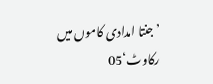’جنتا امدادی کاموں میں رکاوٹ‘05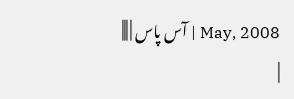May, 2008 | آس پاس | |||
|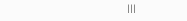|||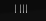| |||